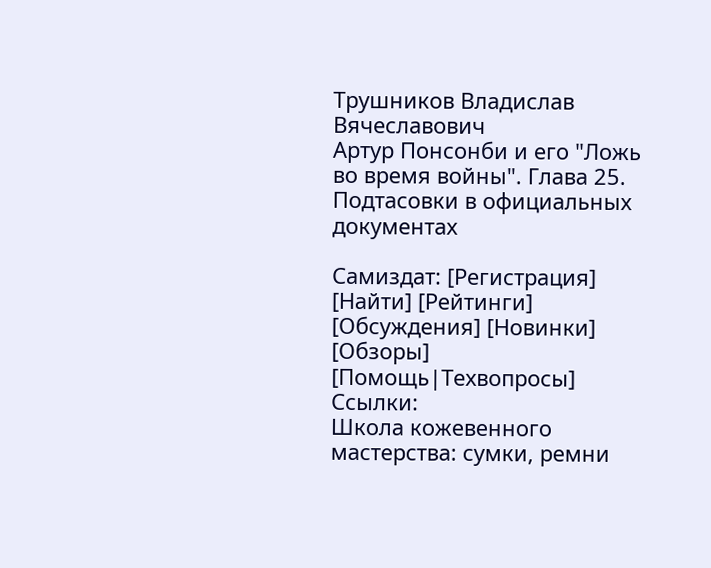Трушников Владислав Вячеславович
Артур Понсонби и его "Ложь во время войны". Глава 25. Подтасовки в официальных документах

Самиздат: [Регистрация] [Найти] [Рейтинги] [Обсуждения] [Новинки] [Обзоры] [Помощь|Техвопросы]
Ссылки:
Школа кожевенного мастерства: сумки, ремни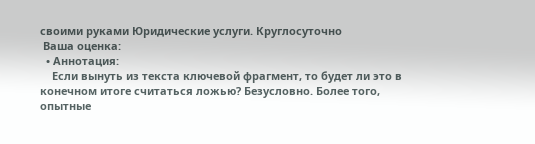своими руками Юридические услуги. Круглосуточно
 Ваша оценка:
  • Аннотация:
    Если вынуть из текста ключевой фрагмент, то будет ли это в конечном итоге считаться ложью? Безусловно. Более того, опытные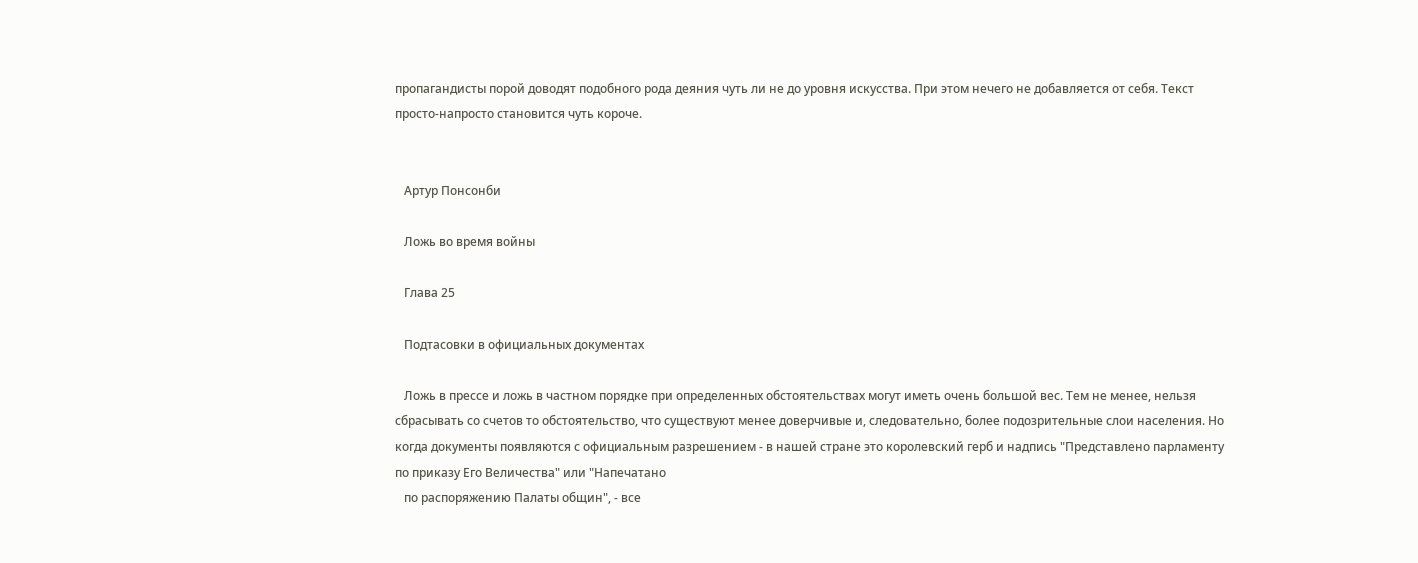пропагандисты порой доводят подобного рода деяния чуть ли не до уровня искусства. При этом нечего не добавляется от себя. Текст просто-напросто становится чуть короче.


   Артур Понсонби

   Ложь во время войны

   Глава 25

   Подтасовки в официальных документах

   Ложь в прессе и ложь в частном порядке при определенных обстоятельствах могут иметь очень большой вес. Тем не менее, нельзя сбрасывать со счетов то обстоятельство, что существуют менее доверчивые и, следовательно, более подозрительные слои населения. Но когда документы появляются с официальным разрешением - в нашей стране это королевский герб и надпись "Представлено парламенту по приказу Его Величества" или "Напечатано
   по распоряжению Палаты общин", - все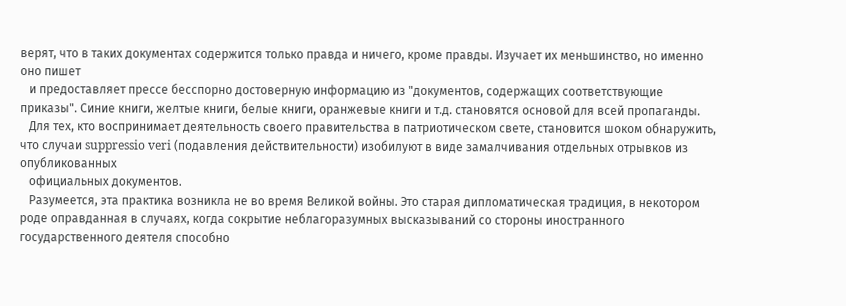верят, что в таких документах содержится только правда и ничего, кроме правды. Изучает их меньшинство, но именно оно пишет
   и предоставляет прессе бесспорно достоверную информацию из "документов, содержащих соответствующие приказы". Синие книги, желтые книги, белые книги, оранжевые книги и т.д. становятся основой для всей пропаганды.
   Для тех, кто воспринимает деятельность своего правительства в патриотическом свете, становится шоком обнаружить, что случаи suppressio veri (подавления действительности) изобилуют в виде замалчивания отдельных отрывков из опубликованных
   официальных документов.
   Разумеется, эта практика возникла не во время Великой войны. Это старая дипломатическая традиция, в некотором роде оправданная в случаях, когда сокрытие неблагоразумных высказываний со стороны иностранного государственного деятеля способно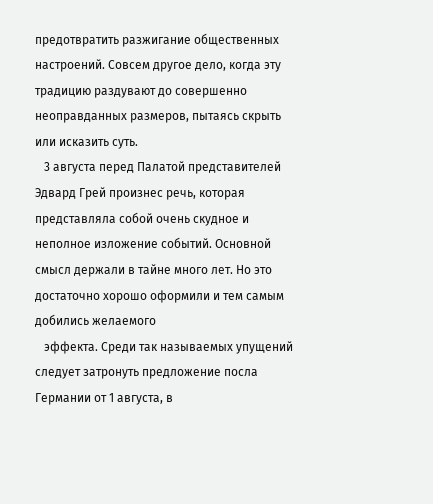предотвратить разжигание общественных настроений. Совсем другое дело, когда эту традицию раздувают до совершенно неоправданных размеров, пытаясь скрыть или исказить суть.
   3 августа перед Палатой представителей Эдвард Грей произнес речь, которая представляла собой очень скудное и неполное изложение событий. Основной смысл держали в тайне много лет. Но это достаточно хорошо оформили и тем самым добились желаемого
   эффекта. Среди так называемых упущений следует затронуть предложение посла Германии от 1 августа, в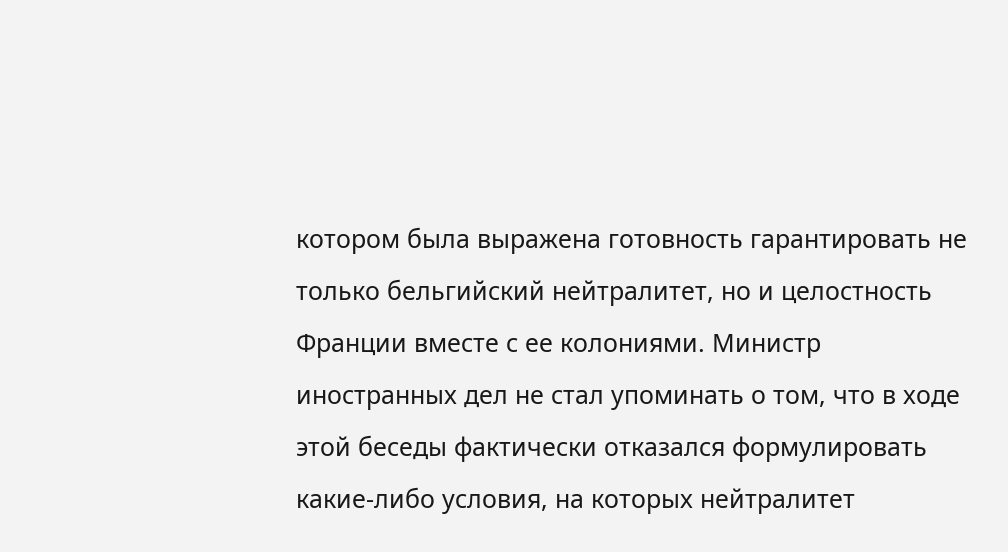котором была выражена готовность гарантировать не только бельгийский нейтралитет, но и целостность Франции вместе с ее колониями. Министр иностранных дел не стал упоминать о том, что в ходе этой беседы фактически отказался формулировать какие-либо условия, на которых нейтралитет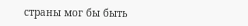страны мог бы быть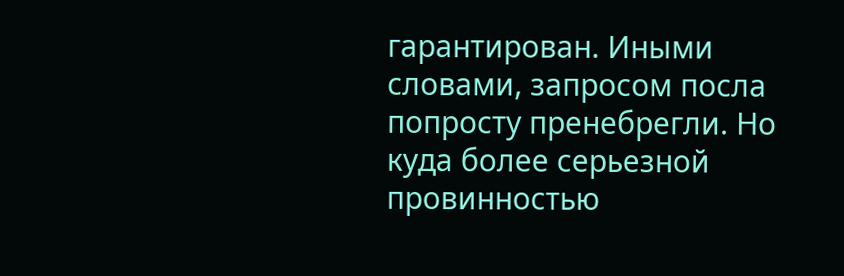гарантирован. Иными словами, запросом посла попросту пренебрегли. Но куда более серьезной провинностью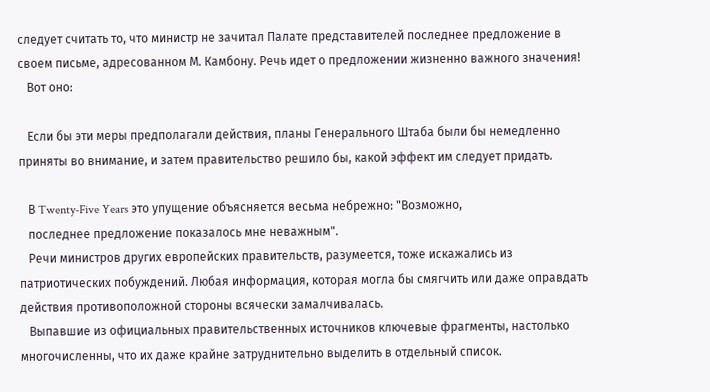следует считать то, что министр не зачитал Палате представителей последнее предложение в своем письме, адресованном М. Камбону. Речь идет о предложении жизненно важного значения!
   Вот оно:

   Если бы эти меры предполагали действия, планы Генерального Штаба были бы немедленно приняты во внимание, и затем правительство решило бы, какой эффект им следует придать.

   В Twenty-Five Years это упущение объясняется весьма небрежно: "Возможно,
   последнее предложение показалось мне неважным".
   Речи министров других европейских правительств, разумеется, тоже искажались из патриотических побуждений. Любая информация, которая могла бы смягчить или даже оправдать действия противоположной стороны всячески замалчивалась.
   Выпавшие из официальных правительственных источников ключевые фрагменты, настолько многочисленны, что их даже крайне затруднительно выделить в отдельный список.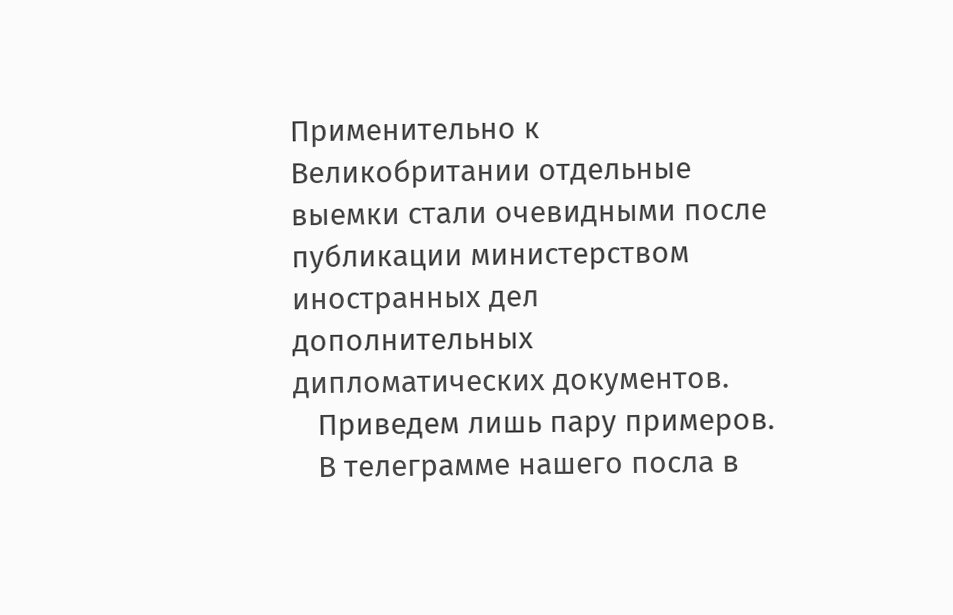Применительно к Великобритании отдельные выемки стали очевидными после публикации министерством иностранных дел дополнительных дипломатических документов.
   Приведем лишь пару примеров.
   В телеграмме нашего посла в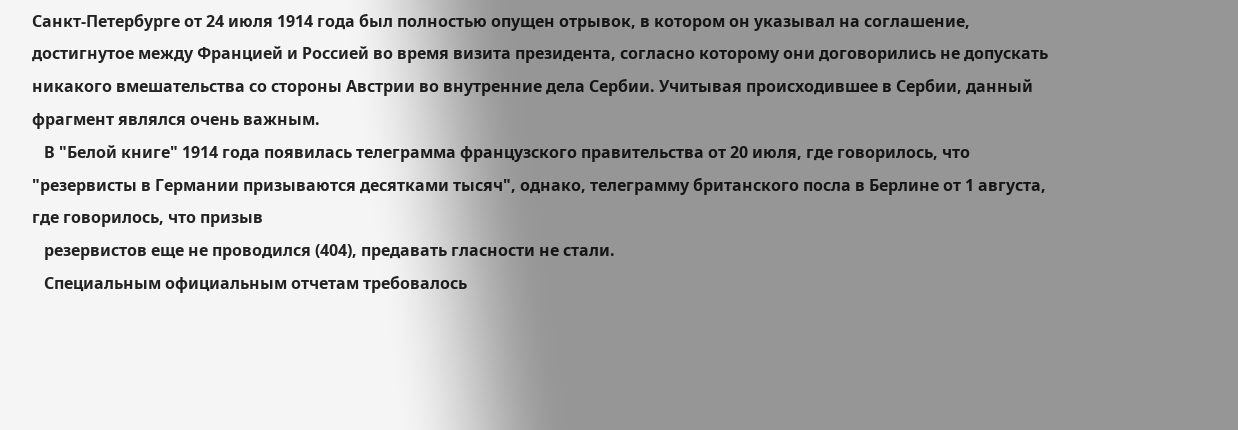Санкт-Петербурге от 24 июля 1914 года был полностью опущен отрывок, в котором он указывал на соглашение, достигнутое между Францией и Россией во время визита президента, согласно которому они договорились не допускать никакого вмешательства со стороны Австрии во внутренние дела Сербии. Учитывая происходившее в Сербии, данный фрагмент являлся очень важным.
   В "Белой книге" 1914 года появилась телеграмма французского правительства от 20 июля, где говорилось, что "резервисты в Германии призываются десятками тысяч", однако, телеграмму британского посла в Берлине от 1 августа, где говорилось, что призыв
   резервистов еще не проводился (404), предавать гласности не стали.
   Специальным официальным отчетам требовалось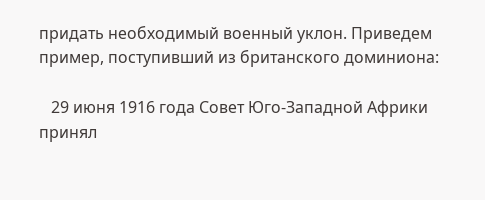придать необходимый военный уклон. Приведем пример, поступивший из британского доминиона:

   29 июня 1916 года Совет Юго-Западной Африки принял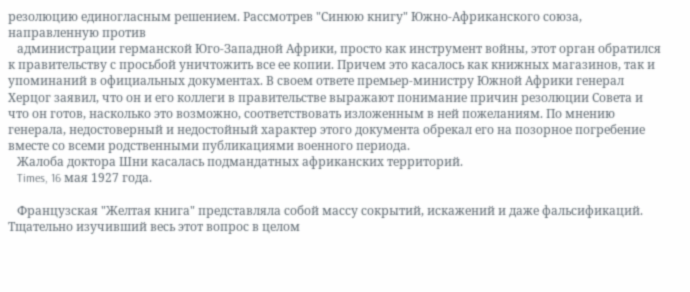резолюцию единогласным решением. Рассмотрев "Синюю книгу" Южно-Африканского союза, направленную против
   администрации германской Юго-Западной Африки, просто как инструмент войны, этот орган обратился к правительству с просьбой уничтожить все ее копии. Причем это касалось как книжных магазинов, так и упоминаний в официальных документах. В своем ответе премьер-министру Южной Африки генерал Херцог заявил, что он и его коллеги в правительстве выражают понимание причин резолюции Совета и что он готов, насколько это возможно, соответствовать изложенным в ней пожеланиям. По мнению генерала, недостоверный и недостойный характер этого документа обрекал его на позорное погребение вместе со всеми родственными публикациями военного периода.
   Жалоба доктора Шни касалась подмандатных африканских территорий.
   Times, 16 мая 1927 года.

   Французская "Желтая книга" представляла собой массу сокрытий, искажений и даже фальсификаций. Тщательно изучивший весь этот вопрос в целом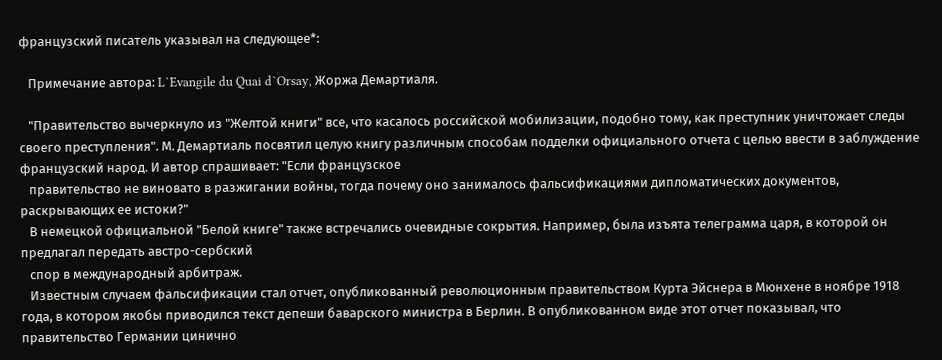французский писатель указывал на следующее*:

   Примечание автора: L`Evangile du Quai d`Orsay, Жоржа Демартиаля.

   "Правительство вычеркнуло из "Желтой книги" все, что касалось российской мобилизации, подобно тому, как преступник уничтожает следы своего преступления". М. Демартиаль посвятил целую книгу различным способам подделки официального отчета с целью ввести в заблуждение французский народ. И автор спрашивает: "Если французское
   правительство не виновато в разжигании войны, тогда почему оно занималось фальсификациями дипломатических документов, раскрывающих ее истоки?"
   В немецкой официальной "Белой книге" также встречались очевидные сокрытия. Например, была изъята телеграмма царя, в которой он предлагал передать австро-сербский
   спор в международный арбитраж.
   Известным случаем фальсификации стал отчет, опубликованный революционным правительством Курта Эйснера в Мюнхене в ноябре 1918 года, в котором якобы приводился текст депеши баварского министра в Берлин. В опубликованном виде этот отчет показывал, что правительство Германии цинично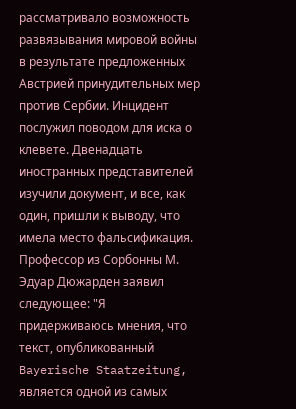рассматривало возможность развязывания мировой войны в результате предложенных Австрией принудительных мер против Сербии. Инцидент послужил поводом для иска о клевете. Двенадцать иностранных представителей изучили документ, и все, как один, пришли к выводу, что имела место фальсификация. Профессор из Сорбонны М. Эдуар Дюжарден заявил следующее: "Я придерживаюсь мнения, что текст, опубликованный Bayerische Staatzeitung, является одной из самых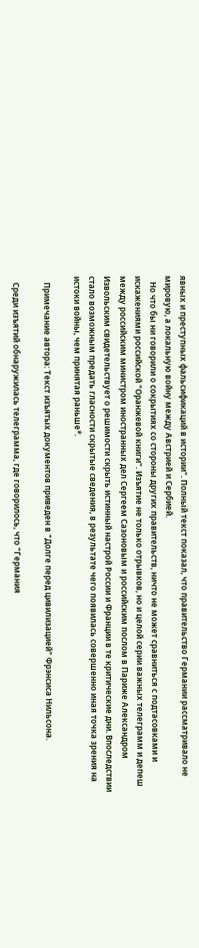явных и преступных фальсификаций в истории". Полный текст показал, что правительство Германии рассматривало не мировую, а локальную войну между Австрией и Сербией.
   Но что бы ни говорили о сокрытиях со стороны других правительств, ничто не может сравниться с подтасовками и искажениями российской "Оранжевой книги". Изъятие не только отрывков, но и целой серии важных телеграмм и депеш между российским министром иностранных дел Сергеем Сазоновым и российским послом в Париже Александром Извольским свидетельствует о решимости скрыть истинный настрой России и Франции в те критические дни. Впоследствии стало возможным предать гласности скрытые сведения, в результате чего появилась совершенно иная точка зрения на истоки войны, чем принятая раньше*.

   Примечание автора: Текст изъятых документов приведен в "Долге перед цивилизацией" Фрэнсиса Нильсона.

   Среди изъятий обнаружилась телеграмма, где говорилось, что "Германия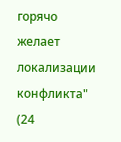горячо желает локализации конфликта" (24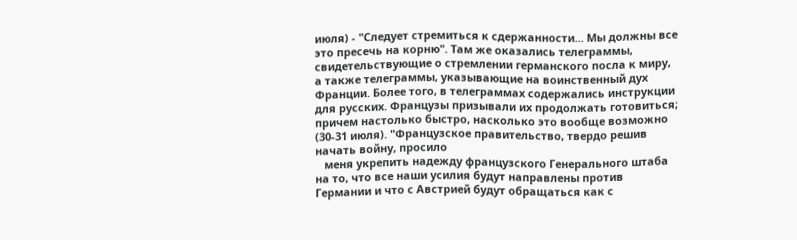июля) - "Следует стремиться к сдержанности... Мы должны все это пресечь на корню". Там же оказались телеграммы, свидетельствующие о стремлении германского посла к миру, а также телеграммы, указывающие на воинственный дух Франции. Более того, в телеграммах содержались инструкции для русских. Французы призывали их продолжать готовиться; причем настолько быстро, насколько это вообще возможно (30-31 июля). "Французское правительство, твердо решив начать войну, просило
   меня укрепить надежду французского Генерального штаба на то, что все наши усилия будут направлены против Германии и что с Австрией будут обращаться как с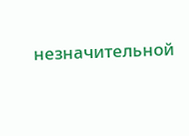незначительной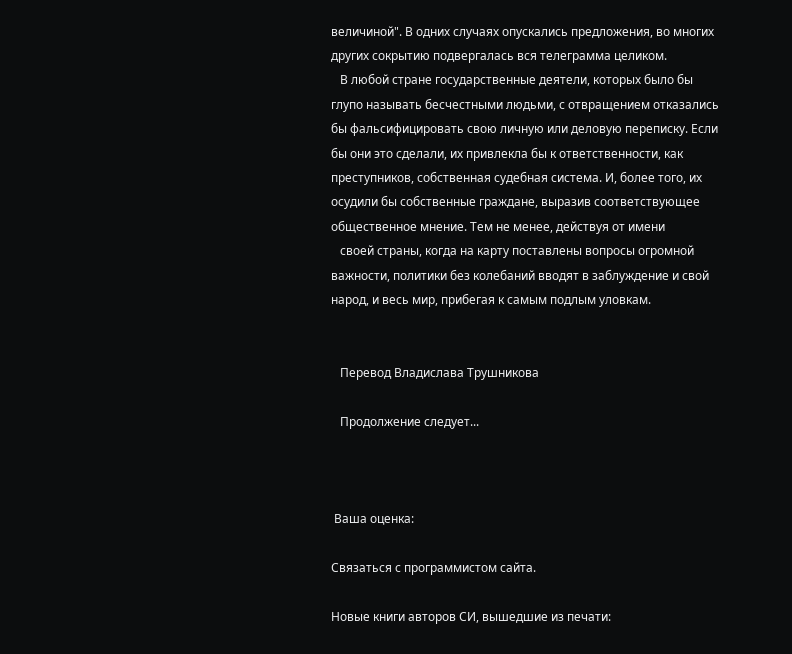величиной". В одних случаях опускались предложения, во многих других сокрытию подвергалась вся телеграмма целиком.
   В любой стране государственные деятели, которых было бы глупо называть бесчестными людьми, с отвращением отказались бы фальсифицировать свою личную или деловую переписку. Если бы они это сделали, их привлекла бы к ответственности, как преступников, собственная судебная система. И, более того, их осудили бы собственные граждане, выразив соответствующее общественное мнение. Тем не менее, действуя от имени
   своей страны, когда на карту поставлены вопросы огромной важности, политики без колебаний вводят в заблуждение и свой народ, и весь мир, прибегая к самым подлым уловкам.


   Перевод Владислава Трушникова

   Продолжение следует...



 Ваша оценка:

Связаться с программистом сайта.

Новые книги авторов СИ, вышедшие из печати: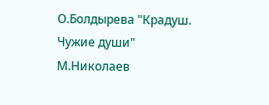О.Болдырева "Крадуш. Чужие души" М.Николаев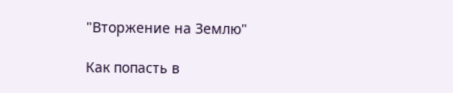"Вторжение на Землю"

Как попасть в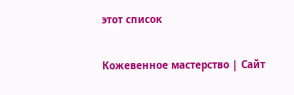этoт список

Кожевенное мастерство | Сайт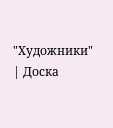"Художники" | Доска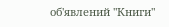об'явлений "Книги"